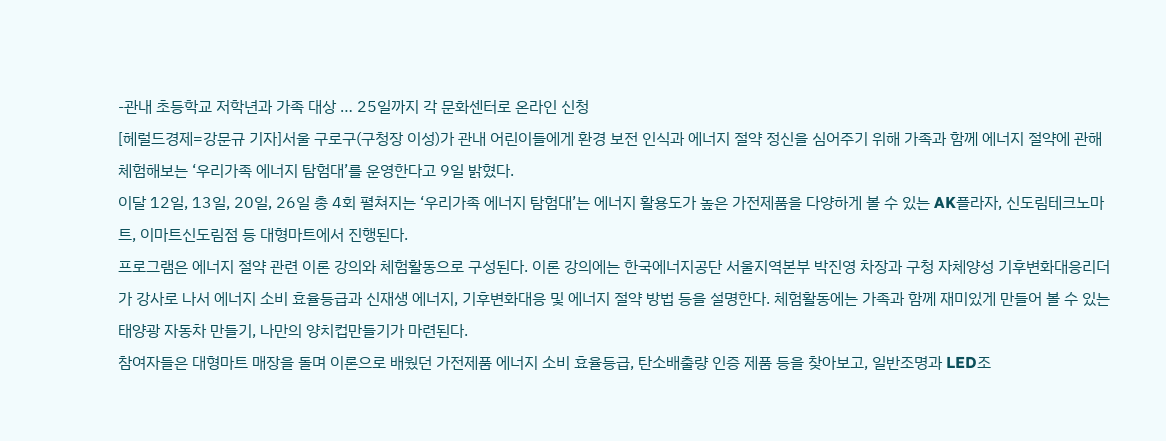-관내 초등학교 저학년과 가족 대상 … 25일까지 각 문화센터로 온라인 신청
[헤럴드경제=강문규 기자]서울 구로구(구청장 이성)가 관내 어린이들에게 환경 보전 인식과 에너지 절약 정신을 심어주기 위해 가족과 함께 에너지 절약에 관해 체험해보는 ‘우리가족 에너지 탐험대’를 운영한다고 9일 밝혔다.
이달 12일, 13일, 20일, 26일 총 4회 펼쳐지는 ‘우리가족 에너지 탐험대’는 에너지 활용도가 높은 가전제품을 다양하게 볼 수 있는 AK플라자, 신도림테크노마트, 이마트신도림점 등 대형마트에서 진행된다.
프로그램은 에너지 절약 관련 이론 강의와 체험활동으로 구성된다. 이론 강의에는 한국에너지공단 서울지역본부 박진영 차장과 구청 자체양성 기후변화대응리더가 강사로 나서 에너지 소비 효율등급과 신재생 에너지, 기후변화대응 및 에너지 절약 방법 등을 설명한다. 체험활동에는 가족과 함께 재미있게 만들어 볼 수 있는 태양광 자동차 만들기, 나만의 양치컵만들기가 마련된다.
참여자들은 대형마트 매장을 돌며 이론으로 배웠던 가전제품 에너지 소비 효율등급, 탄소배출량 인증 제품 등을 찾아보고, 일반조명과 LED조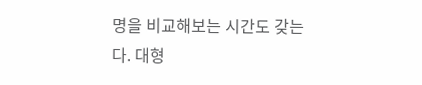명을 비교해보는 시간도 갖는다. 대형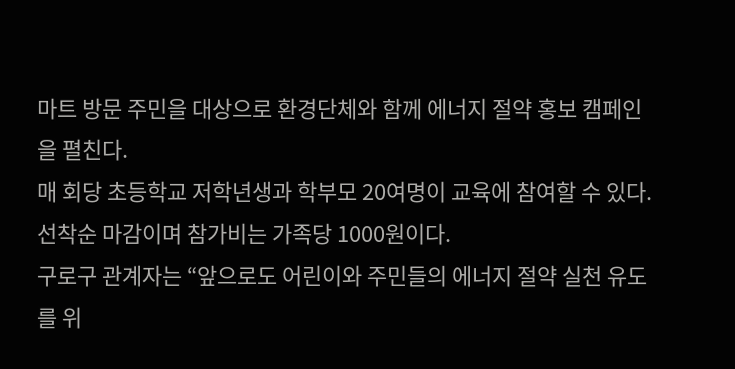마트 방문 주민을 대상으로 환경단체와 함께 에너지 절약 홍보 캠페인을 펼친다.
매 회당 초등학교 저학년생과 학부모 20여명이 교육에 참여할 수 있다. 선착순 마감이며 참가비는 가족당 1000원이다.
구로구 관계자는 “앞으로도 어린이와 주민들의 에너지 절약 실천 유도를 위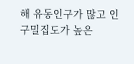해 유동인구가 많고 인구밀집도가 높은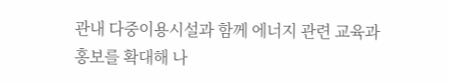관내 다중이용시설과 함께 에너지 관련 교육과 홍보를 확대해 나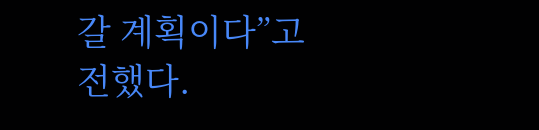갈 계획이다”고 전했다.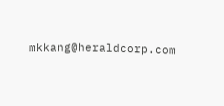mkkang@heraldcorp.com